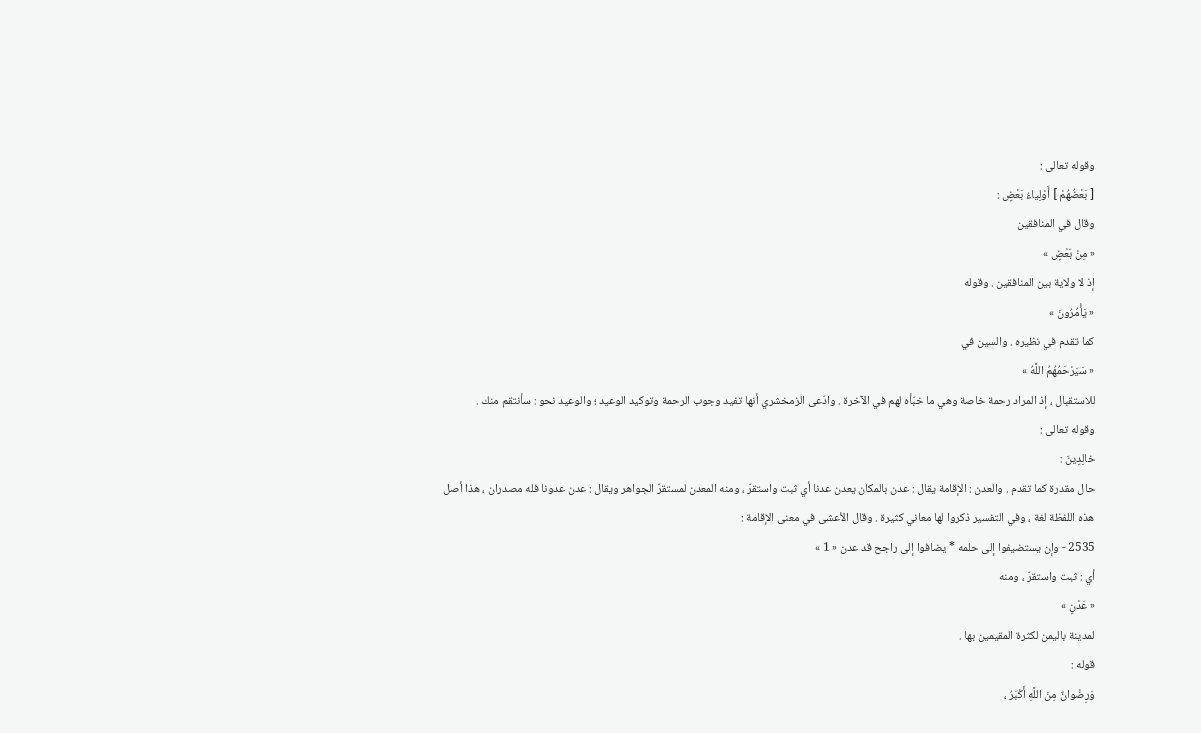وقوله تعالى :
[ بَعْضُهُمْ ] أَوْلِياءُ بَعْضٍ :
وقال في المنافقين
« مِنْ بَعْضٍ »
إذ لا ولاية بين المنافقين . وقوله
« يَأْمُرُونَ »
كما تقدم في نظيره . والسين في
« سَيَرْحَمُهُمُ اللَّهُ »
للاستقبال ، إذ المراد رحمة خاصة وهي ما خبّأه لهم في الآخرة . وادّعى الزمخشري أنها تفيد وجوب الرحمة وتوكيد الوعيد ؛ والوعيد نحو : سأنتقم منك .
وقوله تعالى :
خالِدِينَ :
حال مقدرة كما تقدم . والعدن : الإقامة يقال : عدن بالمكان يعدن عدنا أي ثبت واستقرّ ، ومنه المعدن لمستقرّ الجواهر ويقال : عدن عدونا فله مصدران ، هذا أصل هذه اللفظة لغة ، وفي التفسير ذكروا لها معاني كثيرة . وقال الأعشى في معنى الإقامة :
2535 - وإن يستضيفوا إلى حلمه * يضافوا إلى راجح قد عدن « 1 »
أي : ثبت واستقرّ ، ومنه
« عَدْنٍ »
لمدينة باليمن لكثرة المقيمين بها .
قوله :
وَرِضْوانٌ مِنَ اللَّهِ أَكْبَرُ ،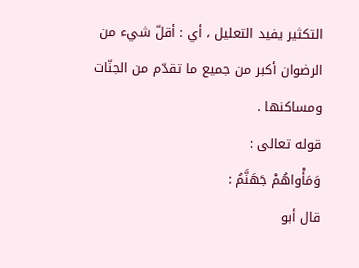التكثير يفيد التعليل ، أي : أقلّ شيء من الرضوان أكبر من جميع ما تقدّم من الجنّات ومساكنها .
قوله تعالى :
وَمَأْواهُمْ جَهَنَّمُ :
قال أبو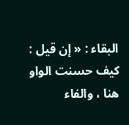البقاء : « إن قيل : كيف حسنت الواو هنا ، والفاء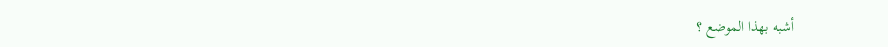أشبه بهذا الموضع ؟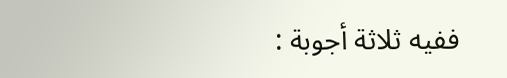ففيه ثلاثة أجوبة :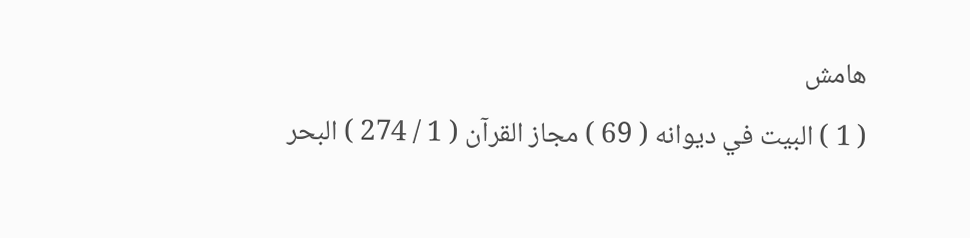هامش
( 1 ) البيت في ديوانه ( 69 ) مجاز القرآن ( 1 / 274 ) البحر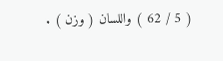( 5 / 62 ) واللسان ( وزن ) .